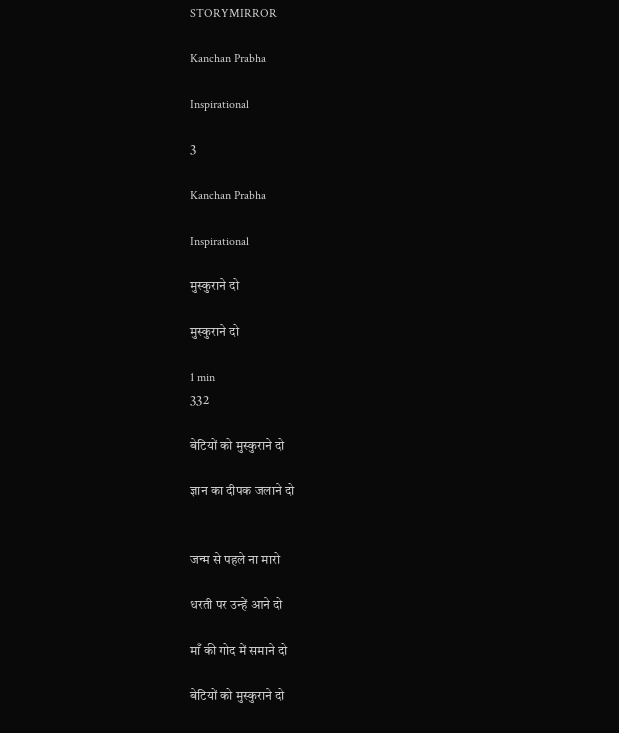STORYMIRROR

Kanchan Prabha

Inspirational

3

Kanchan Prabha

Inspirational

मुस्कुराने दो

मुस्कुराने दो

1 min
332

बेटियों को मुस्कुराने दो

ज्ञान का दीपक जलाने दो


जन्म से पहले ना मारो

धरती पर उन्हें आने दो

माँ की गोद में समाने दो

बेटियों को मुस्कुराने दो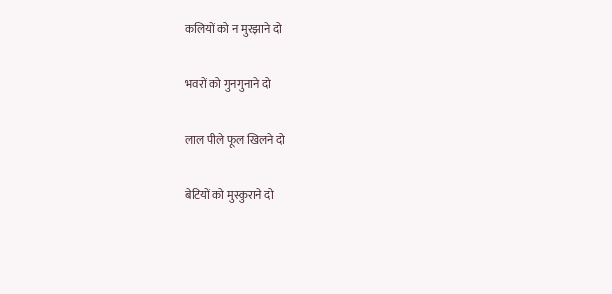कलियों को न मुरझाने दो

भवरों को गुनगुनाने दो

लाल पीले फूल खिलने दो

बेटियों को मुस्कुराने दो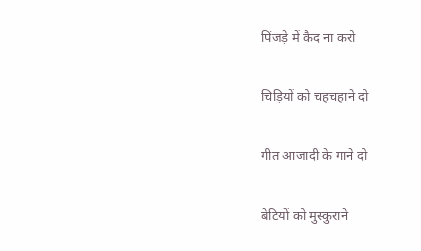पिंजड़े में कैद ना करो

चिड़ियों को चहचहाने दो

गीत आजादी के गाने दो

बेटियों को मुस्कुराने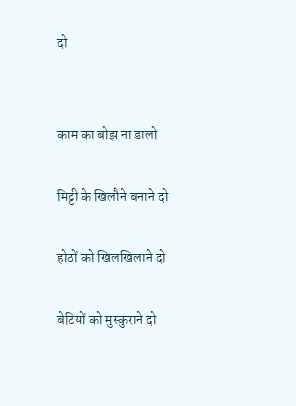दो


काम का बोझ ना डालो

मिट्टी के खिलौने बनाने दो

होठों को खिलखिलाने दो

बेटियों को मुस्कुराने दो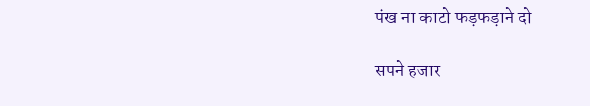पंख ना काटो फड़फड़ाने दो

सपने हजार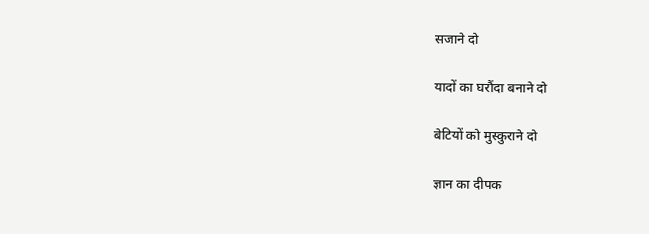सजाने दो

यादों का घरौंदा बनाने दो

बेटियों को मुस्कुराने दो

ज्ञान का दीपक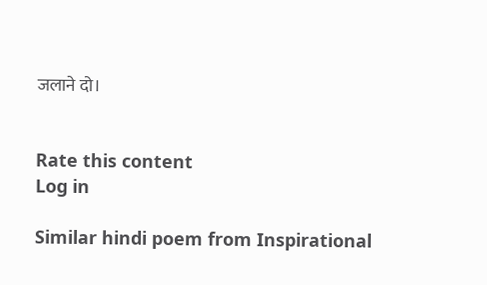जलाने दो।


Rate this content
Log in

Similar hindi poem from Inspirational